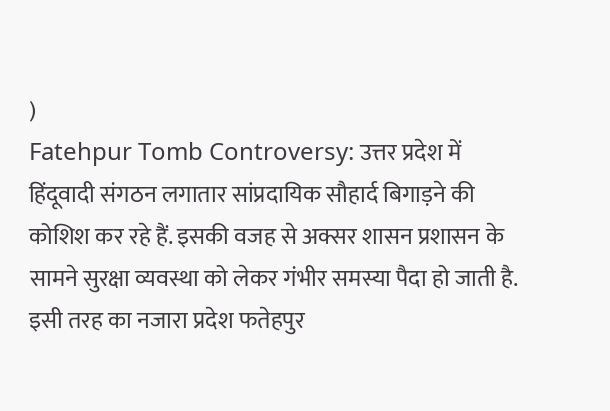)
Fatehpur Tomb Controversy: उत्तर प्रदेश में हिंदूवादी संगठन लगातार सांप्रदायिक सौहार्द बिगाड़ने की कोशिश कर रहे हैं. इसकी वजह से अक्सर शासन प्रशासन के सामने सुरक्षा व्यवस्था को लेकर गंभीर समस्या पैदा हो जाती है. इसी तरह का नजारा प्रदेश फतेहपुर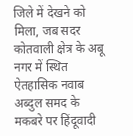जिले में देखने को मिला, जब सदर कोतवाली क्षेत्र के अबू नगर में स्थित ऐतहासिक नवाब अब्दुल समद के मकबरे पर हिंदूवादी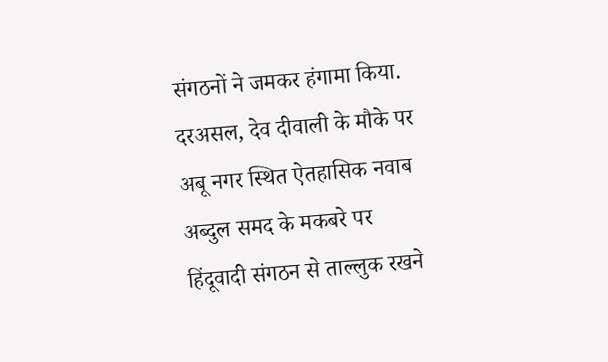संगठनों ने जमकर हंगामा किया.
दरअसल, देव दीवाली के मौके पर अबू नगर स्थित ऐतहासिक नवाब अब्दुल समद के मकबरे पर हिंदूवादी संगठन से ताल्लुक रखने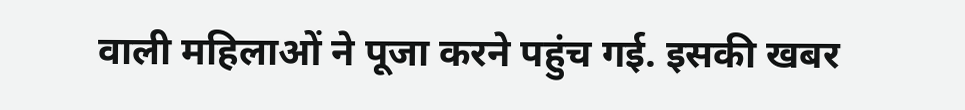वाली महिलाओं ने पूजा करने पहुंच गई. इसकी खबर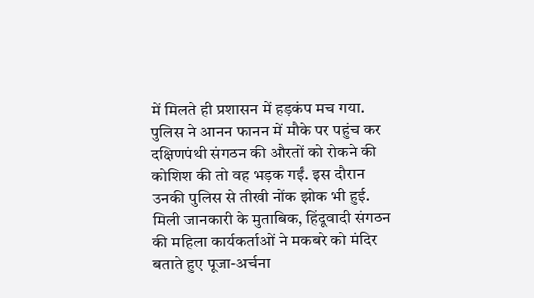में मिलते ही प्रशासन में हड़कंप मच गया. पुलिस ने आनन फानन में मौके पर पहुंच कर दक्षिणपंथी संगठन की औरतों को रोकने की कोशिश की तो वह भड़क गईं. इस दौरान उनकी पुलिस से तीखी नोंक झोक भी हुई.
मिली जानकारी के मुताबिक, हिंदूवादी संगठन की महिला कार्यकर्ताओं ने मकबरे को मंदिर बताते हुए पूजा-अर्चना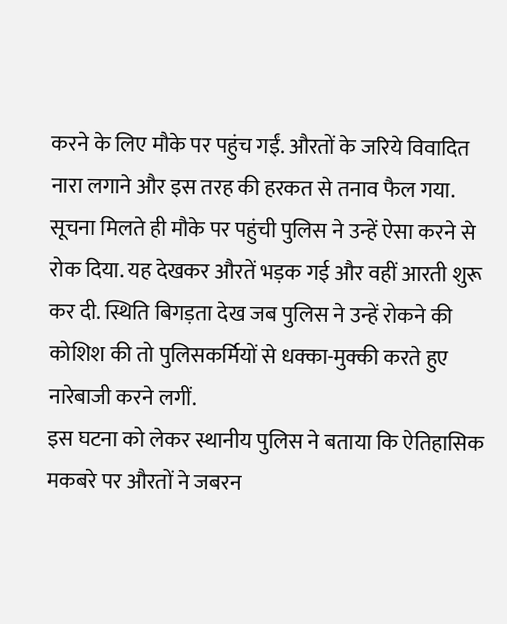करने के लिए मौके पर पहुंच गईं. औरतों के जरिये विवादित नारा लगाने और इस तरह की हरकत से तनाव फैल गया. सूचना मिलते ही मौके पर पहुंची पुलिस ने उन्हें ऐसा करने से रोक दिया. यह देखकर औरतें भड़क गई और वहीं आरती शुरू कर दी. स्थिति बिगड़ता देख जब पुलिस ने उन्हें रोकने की कोशिश की तो पुलिसकर्मियों से धक्का-मुक्की करते हुए नारेबाजी करने लगीं.
इस घटना को लेकर स्थानीय पुलिस ने बताया कि ऐतिहासिक मकबरे पर औरतों ने जबरन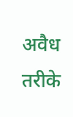अवैध तरीके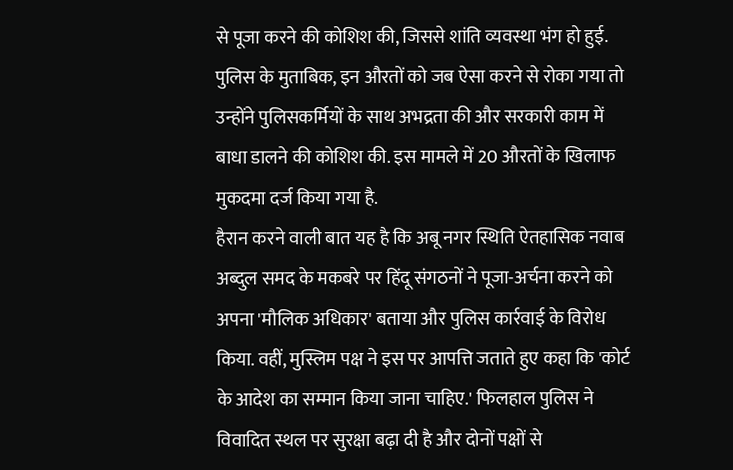से पूजा करने की कोशिश की, जिससे शांति व्यवस्था भंग हो हुई. पुलिस के मुताबिक, इन औरतों को जब ऐसा करने से रोका गया तो उन्होंने पुलिसकर्मियों के साथ अभद्रता की और सरकारी काम में बाधा डालने की कोशिश की. इस मामले में 20 औरतों के खिलाफ मुकदमा दर्ज किया गया है.
हैरान करने वाली बात यह है कि अबू नगर स्थिति ऐतहासिक नवाब अब्दुल समद के मकबरे पर हिंदू संगठनों ने पूजा-अर्चना करने को अपना 'मौलिक अधिकार' बताया और पुलिस कार्रवाई के विरोध किया. वहीं, मुस्लिम पक्ष ने इस पर आपत्ति जताते हुए कहा कि 'कोर्ट के आदेश का सम्मान किया जाना चाहिए.' फिलहाल पुलिस ने विवादित स्थल पर सुरक्षा बढ़ा दी है और दोनों पक्षों से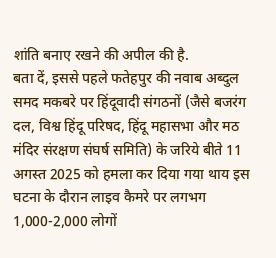शांति बनाए रखने की अपील की है.
बता दें, इससे पहले फतेहपुर की नवाब अब्दुल समद मकबरे पर हिंदूवादी संगठनों (जैसे बजरंग दल, विश्व हिंदू परिषद, हिंदू महासभा और मठ मंदिर संरक्षण संघर्ष समिति) के जरिये बीते 11 अगस्त 2025 को हमला कर दिया गया थाय इस घटना के दौरान लाइव कैमरे पर लगभग 1,000-2,000 लोगों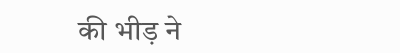की भीड़ ने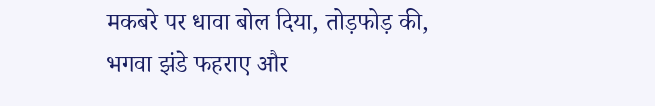मकबरे पर धावा बोल दिया, तोड़फोड़ की, भगवा झंडे फहराए और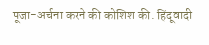पूजा-अर्चना करने की कोशिश की. हिंदूवादी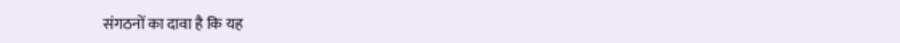संगठनों का दावा है कि यह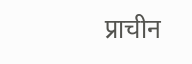प्राचीन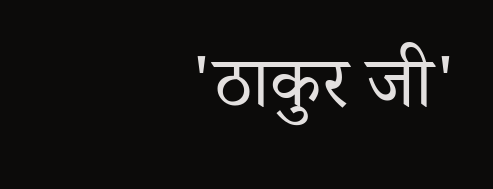'ठाकुर जी'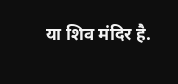या शिव मंदिर है.